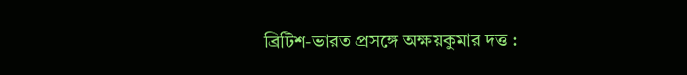ব্রিটিশ-ভারত প্রসঙ্গে অক্ষয়কুমার দত্ত :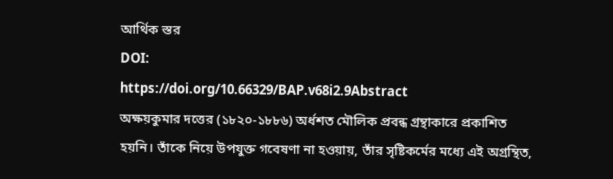আর্থিক স্তর
DOI:
https://doi.org/10.66329/BAP.v68i2.9Abstract
অক্ষয়কুমার দত্তের (১৮২০-১৮৮৬) অর্ধশত মৌলিক প্রবন্ধ গ্রন্থাকারে প্রকাশিত হয়নি। তাঁকে নিয়ে উপযুক্ত গবেষণা না হওয়ায়, তাঁর সৃষ্টিকর্মের মধ্যে এই অগ্রন্থিত,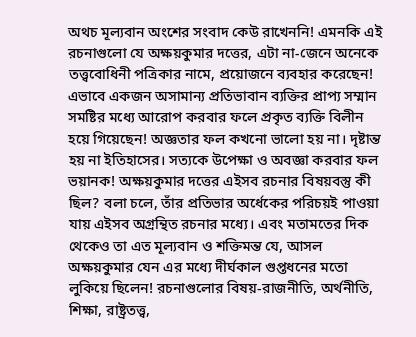অথচ মূল্যবান অংশের সংবাদ কেউ রাখেননি! এমনকি এই রচনাগুলো যে অক্ষয়কুমার দত্তের, এটা না-জেনে অনেকে তত্ত্ববোধিনী পত্রিকার নামে, প্রয়োজনে ব্যবহার করেছেন! এভাবে একজন অসামান্য প্রতিভাবান ব্যক্তির প্রাপ্য সম্মান সমষ্টির মধ্যে আরোপ করবার ফলে প্রকৃত ব্যক্তি বিলীন হয়ে গিয়েছেন! অজ্ঞতার ফল কখনো ভালো হয় না। দৃষ্টান্ত হয় না ইতিহাসের। সত্যকে উপেক্ষা ও অবজ্ঞা করবার ফল ভয়ানক! অক্ষয়কুমার দত্তের এইসব রচনার বিষয়বস্তু কী ছিল? বলা চলে, তাঁর প্রতিভার অর্ধেকের পরিচয়ই পাওয়া যায় এইসব অগ্রন্থিত রচনার মধ্যে। এবং মতামতের দিক থেকেও তা এত মূল্যবান ও শক্তিমন্ত যে, আসল অক্ষয়কুমার যেন এর মধ্যে দীর্ঘকাল গুপ্তধনের মতো লুকিয়ে ছিলেন! রচনাগুলোর বিষয়-রাজনীতি, অর্থনীতি, শিক্ষা, রাষ্ট্রতত্ত্ব,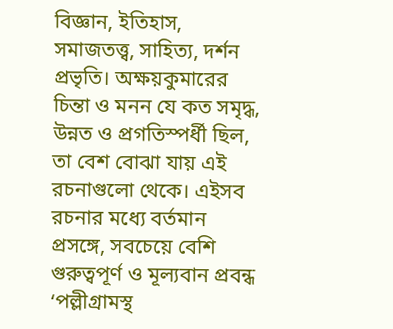বিজ্ঞান, ইতিহাস, সমাজতত্ত্ব, সাহিত্য, দর্শন প্রভৃতি। অক্ষয়কুমারের চিন্তা ও মনন যে কত সমৃদ্ধ, উন্নত ও প্রগতিস্পর্ধী ছিল, তা বেশ বোঝা যায় এই রচনাগুলো থেকে। এইসব রচনার মধ্যে বর্তমান প্রসঙ্গে, সবচেয়ে বেশি গুরুত্বপূর্ণ ও মূল্যবান প্রবন্ধ ‘পল্লীগ্রামস্থ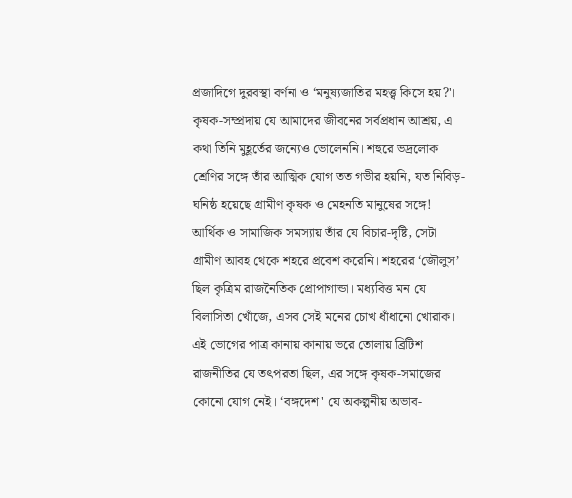প্রজাদিগে দুরবস্থা বর্ণনা ও ‘মনুষ্যজাতির মহত্ত্ব কিসে হয়?'। কৃষক-সম্প্রদায় যে আমাদের জীবনের সর্বপ্রধান আশ্রয়, এ কথা তিনি মুহূর্তের জন্যেও ভোলেননি। শহুরে ভদ্রলোক শ্রেণির সঙ্গে তাঁর আত্মিক যোগ তত গভীর হয়নি, যত নিবিড়-ঘনিষ্ঠ হয়েছে গ্রামীণ কৃষক ও মেহনতি মানুষের সঙ্গে! আর্থিক ও সামাজিক সমস্যায় তাঁর যে বিচার-দৃষ্টি, সেটা গ্রামীণ আবহ থেকে শহরে প্রবেশ করেনি। শহরের ‘জৌলুস’ ছিল কৃত্রিম রাজনৈতিক প্রোপাগান্ডা। মধ্যবিত্ত মন যে বিলাসিতা খোঁজে, এসব সেই মনের চোখ ধাঁধানো খোরাক। এই ভোগের পাত্র কানায় কানায় ভরে তোলায় ব্রিটিশ রাজনীতির যে তৎপরতা ছিল, এর সঙ্গে কৃষক-সমাজের কোনো যোগ নেই। ‘বঙ্গদেশ' যে অকল্পনীয় অভাব-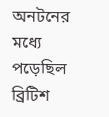অনটনের মধ্যে পড়েছিল ব্রিটিশ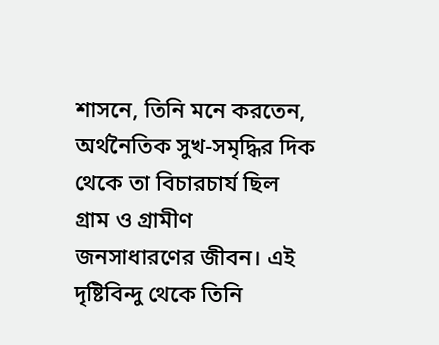শাসনে, তিনি মনে করতেন, অর্থনৈতিক সুখ-সমৃদ্ধির দিক থেকে তা বিচারচার্য ছিল গ্রাম ও গ্রামীণ জনসাধারণের জীবন। এই দৃষ্টিবিন্দু থেকে তিনি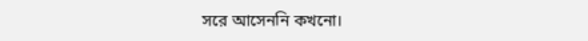সরে আসেননি কখনো।